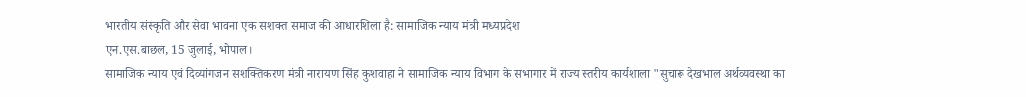भारतीय संस्कृति और सेवा भावना एक सशक्त समाज की आधारशिला है: सामाजिक न्याय मंत्री मध्यप्रदेश
एन.एस.बाछल, 15 जुलाई, भोपाल।
सामाजिक न्याय एवं दिव्यांगजन सशक्तिकरण मंत्री नारायण सिंह कुशवाहा ने सामाजिक न्याय विभाग के सभागार में राज्य स्तरीय कार्यशाला "सुचारू देखभाल अर्थव्यवस्था का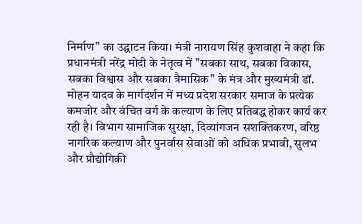निर्माण" का उद्घाटन किया। मंत्री नारायण सिंह कुशवाहा ने कहा कि प्रधानमंत्री नरेंद्र मोदी के नेतृत्व में "सबका साथ, सबका विकास, सबका विश्वास और सबका त्रैमासिक" के मंत्र और मुख्यमंत्री डॉ. मोहन यादव के मार्गदर्शन में मध्य प्रदेश सरकार समाज के प्रत्येक कमजोर और वंचित वर्ग के कल्याण के लिए प्रतिबद्ध होकर कार्य कर रही है। विभाग सामाजिक सुरक्षा, दिव्यांगजन सशक्तिकरण, वरिष्ठ नागरिक कल्याण और पुनर्वास सेवाओं को अधिक प्रभावी, सुलभ और प्रौद्योगिकी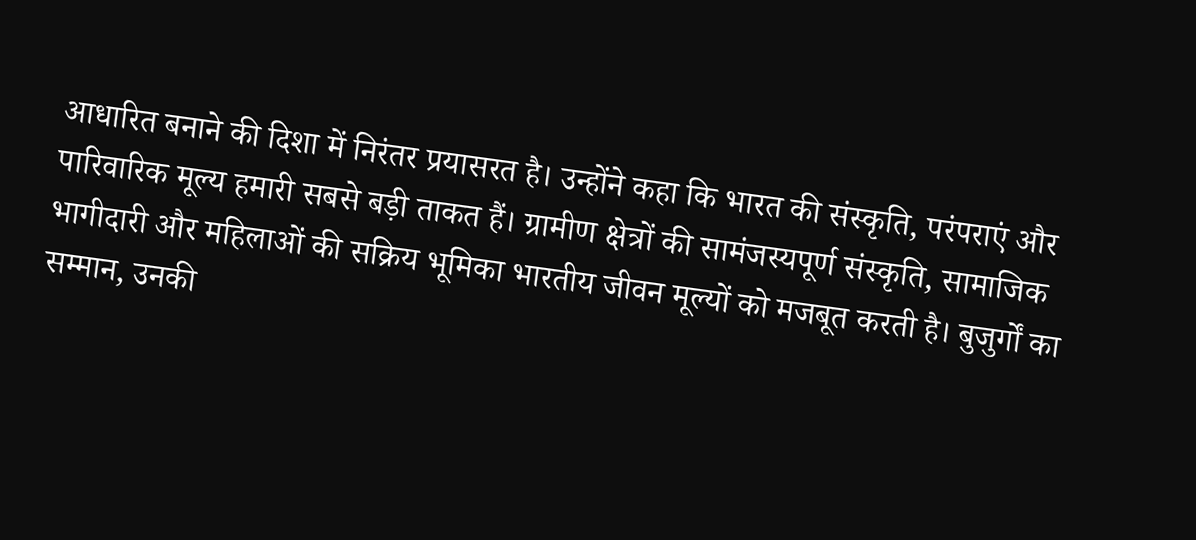आधारित बनाने की दिशा में निरंतर प्रयासरत है। उन्होंने कहा कि भारत की संस्कृति, परंपराएं और पारिवारिक मूल्य हमारी सबसे बड़ी ताकत हैं। ग्रामीण क्षेत्रों की सामंजस्यपूर्ण संस्कृति, सामाजिक भागीदारी और महिलाओं की सक्रिय भूमिका भारतीय जीवन मूल्यों को मजबूत करती है। बुजुर्गों का सम्मान, उनकी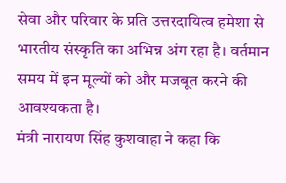सेवा और परिवार के प्रति उत्तरदायित्व हमेशा से भारतीय संस्कृति का अभिन्न अंग रहा है। वर्तमान समय में इन मूल्यों को और मजबूत करने की आवश्यकता है।
मंत्री नारायण सिंह कुशवाहा ने कहा कि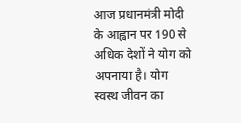आज प्रधानमंत्री मोदी के आह्वान पर 190 से अधिक देशों ने योग को अपनाया है। योग स्वस्थ जीवन का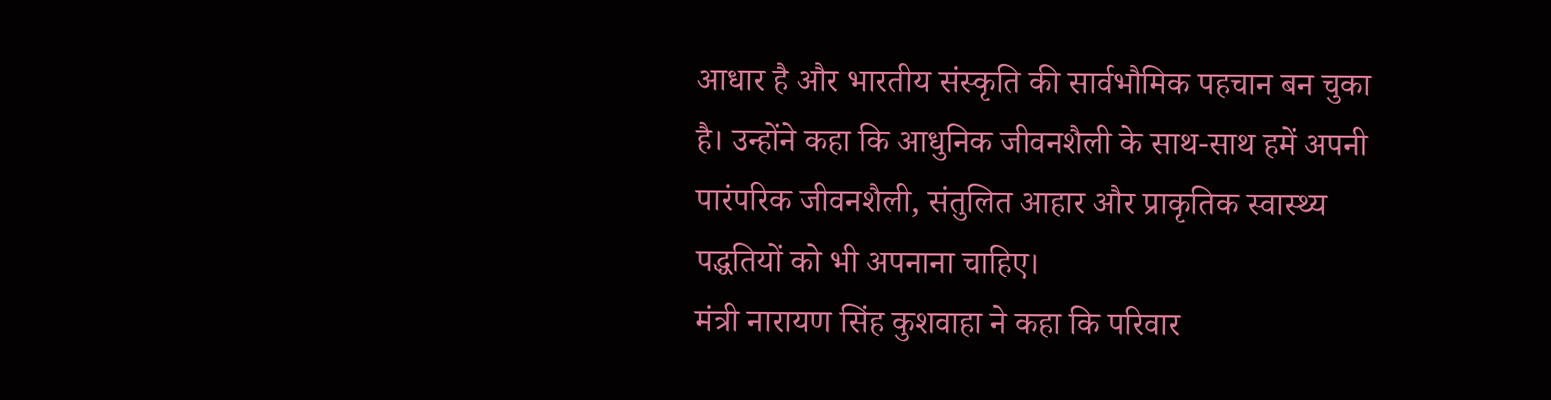आधार है और भारतीय संस्कृति की सार्वभौमिक पहचान बन चुका है। उन्होंने कहा कि आधुनिक जीवनशैली के साथ-साथ हमें अपनी पारंपरिक जीवनशैली, संतुलित आहार और प्राकृतिक स्वास्थ्य पद्धतियों को भी अपनाना चाहिए।
मंत्री नारायण सिंह कुशवाहा ने कहा कि परिवार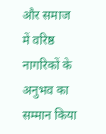और समाज में वरिष्ठ नागरिकों के अनुभव का सम्मान किया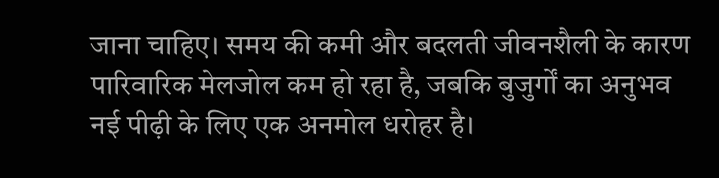जाना चाहिए। समय की कमी और बदलती जीवनशैली के कारण पारिवारिक मेलजोल कम हो रहा है, जबकि बुजुर्गों का अनुभव नई पीढ़ी के लिए एक अनमोल धरोहर है।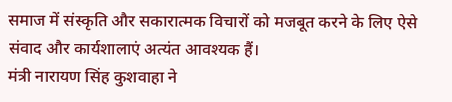समाज में संस्कृति और सकारात्मक विचारों को मजबूत करने के लिए ऐसे संवाद और कार्यशालाएं अत्यंत आवश्यक हैं।
मंत्री नारायण सिंह कुशवाहा ने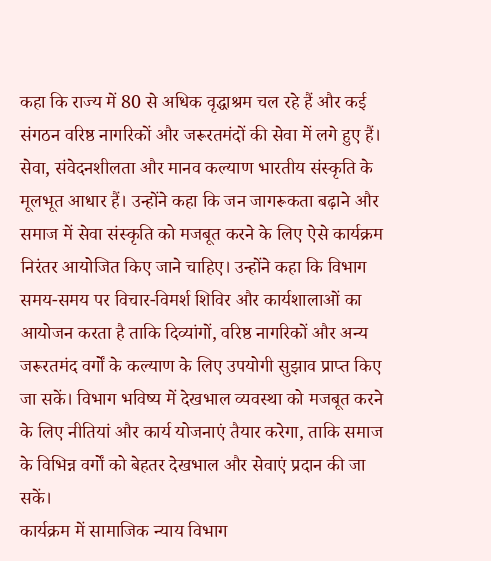कहा कि राज्य में 80 से अधिक वृद्धाश्रम चल रहे हैं और कई संगठन वरिष्ठ नागरिकों और जरूरतमंदों की सेवा में लगे हुए हैं। सेवा, संवेदनशीलता और मानव कल्याण भारतीय संस्कृति के मूलभूत आधार हैं। उन्होंने कहा कि जन जागरूकता बढ़ाने और समाज में सेवा संस्कृति को मजबूत करने के लिए ऐसे कार्यक्रम निरंतर आयोजित किए जाने चाहिए। उन्होंने कहा कि विभाग समय-समय पर विचार-विमर्श शिविर और कार्यशालाओं का आयोजन करता है ताकि दिव्यांगों, वरिष्ठ नागरिकों और अन्य जरूरतमंद वर्गों के कल्याण के लिए उपयोगी सुझाव प्राप्त किए जा सकें। विभाग भविष्य में देखभाल व्यवस्था को मजबूत करने के लिए नीतियां और कार्य योजनाएं तैयार करेगा, ताकि समाज के विभिन्न वर्गों को बेहतर देखभाल और सेवाएं प्रदान की जा सकें।
कार्यक्रम में सामाजिक न्याय विभाग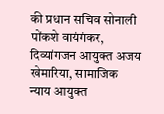की प्रधान सचिव सोनाली पोंकशे वायंगंकर, दिव्यांगजन आयुक्त अजय खेमारिया, सामाजिक न्याय आयुक्त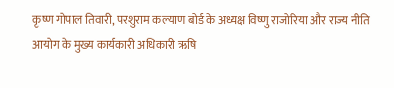कृष्ण गोपाल तिवारी, परशुराम कल्याण बोर्ड के अध्यक्ष विष्णु राजोरिया और राज्य नीति आयोग के मुख्य कार्यकारी अधिकारी ऋषि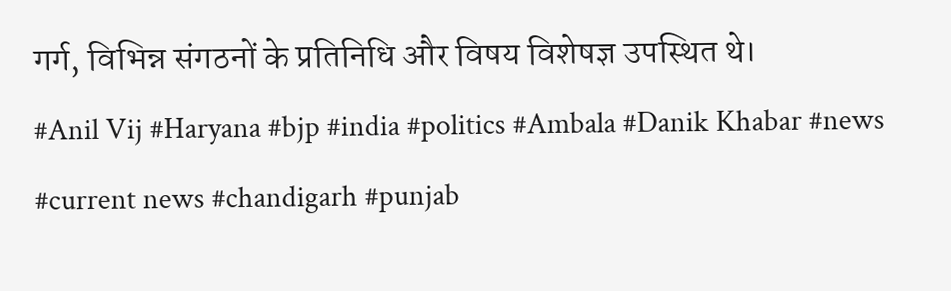गर्ग, विभिन्न संगठनों के प्रतिनिधि और विषय विशेषज्ञ उपस्थित थे।
#Anil Vij #Haryana #bjp #india #politics #Ambala #Danik Khabar #news #current news #chandigarh #punjab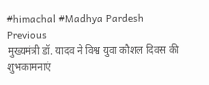#himachal #Madhya Pardesh
Previous
मुख्यमंत्री डॉ. यादव ने विश्व युवा कौशल दिवस की शुभकामनाएं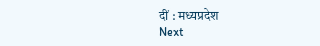दीं : मध्यप्रदेश
Next